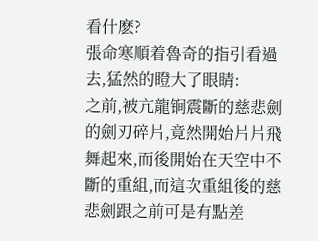看什麽?
張命寒順着魯奇的指引看過去,猛然的瞪大了眼睛:
之前,被亢龍锏震斷的慈悲劍的劍刃碎片,竟然開始片片飛舞起來,而後開始在天空中不斷的重組,而這次重組後的慈悲劍跟之前可是有點差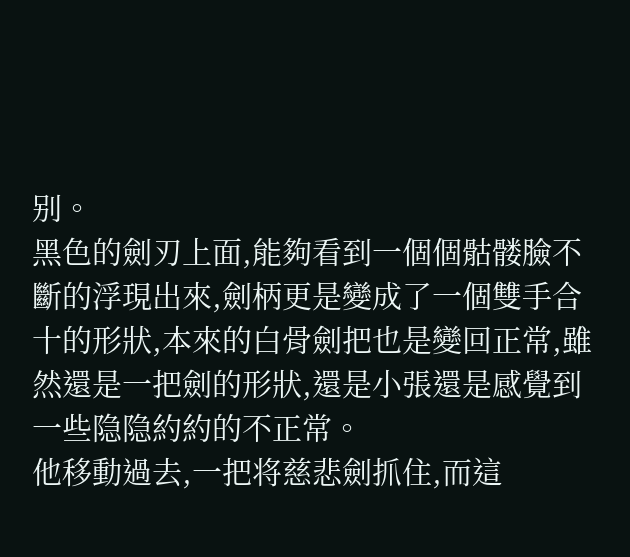别。
黑色的劍刃上面,能夠看到一個個骷髅臉不斷的浮現出來,劍柄更是變成了一個雙手合十的形狀,本來的白骨劍把也是變回正常,雖然還是一把劍的形狀,還是小張還是感覺到一些隐隐約約的不正常。
他移動過去,一把将慈悲劍抓住,而這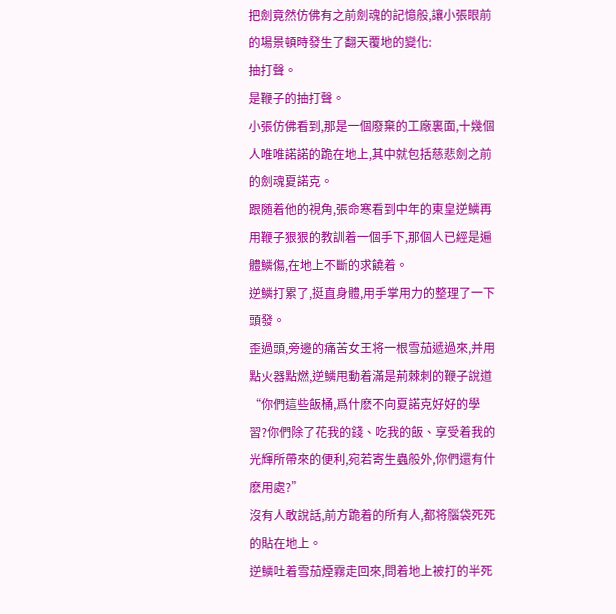把劍竟然仿佛有之前劍魂的記憶般,讓小張眼前的場景頓時發生了翻天覆地的變化:
抽打聲。
是鞭子的抽打聲。
小張仿佛看到,那是一個廢棄的工廠裏面,十幾個人唯唯諾諾的跪在地上,其中就包括慈悲劍之前的劍魂夏諾克。
跟随着他的視角,張命寒看到中年的東皇逆鱗再用鞭子狠狠的教訓着一個手下,那個人已經是遍體鱗傷,在地上不斷的求饒着。
逆鱗打累了,挺直身體,用手掌用力的整理了一下頭發。
歪過頭,旁邊的痛苦女王将一根雪茄遞過來,并用點火器點燃,逆鱗甩動着滿是荊棘刺的鞭子說道“你們這些飯桶,爲什麽不向夏諾克好好的學習?你們除了花我的錢、吃我的飯、享受着我的光輝所帶來的便利,宛若寄生蟲般外,你們還有什麽用處?”
沒有人敢說話,前方跪着的所有人,都将腦袋死死的貼在地上。
逆鱗吐着雪茄煙霧走回來,問着地上被打的半死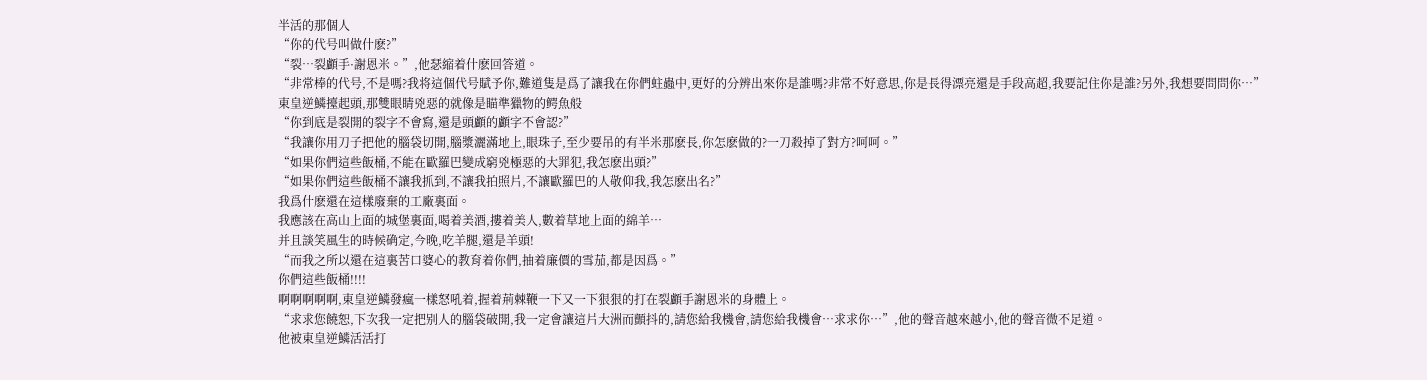半活的那個人
“你的代号叫做什麽?”
“裂…裂顱手·謝恩米。”,他瑟縮着什麽回答道。
“非常棒的代号,不是嗎?我将這個代号賦予你,難道隻是爲了讓我在你們蛀蟲中,更好的分辨出來你是誰嗎?非常不好意思,你是長得漂亮還是手段高超,我要記住你是誰?另外,我想要問問你…”
東皇逆鱗擡起頭,那雙眼睛兇惡的就像是瞄準獵物的鳄魚般
“你到底是裂開的裂字不會寫,還是頭顱的顱字不會認?”
“我讓你用刀子把他的腦袋切開,腦漿灑滿地上,眼珠子,至少要吊的有半米那麽長,你怎麽做的?一刀殺掉了對方?呵呵。”
“如果你們這些飯桶,不能在歐羅巴變成窮兇極惡的大罪犯,我怎麽出頭?”
“如果你們這些飯桶不讓我抓到,不讓我拍照片,不讓歐羅巴的人敬仰我,我怎麽出名?”
我爲什麽還在這樣廢棄的工廠裏面。
我應該在高山上面的城堡裏面,喝着美酒,摟着美人,數着草地上面的綿羊…
并且談笑風生的時候确定,今晚,吃羊腿,還是羊頭!
“而我之所以還在這裏苦口婆心的教育着你們,抽着廉價的雪茄,都是因爲。”
你們這些飯桶!!!!
啊啊啊啊啊,東皇逆鱗發瘋一樣怒吼着,握着荊棘鞭一下又一下狠狠的打在裂顱手謝恩米的身體上。
“求求您饒恕,下次我一定把别人的腦袋破開,我一定會讓這片大洲而顫抖的,請您給我機會,請您給我機會…求求你…”,他的聲音越來越小,他的聲音微不足道。
他被東皇逆鱗活活打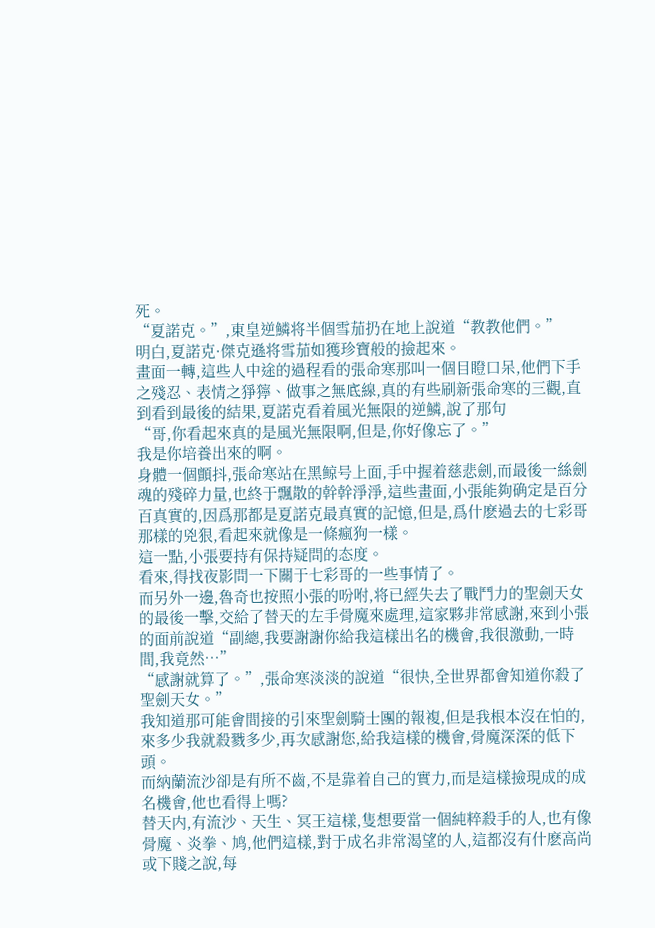死。
“夏諾克。”,東皇逆鱗将半個雪茄扔在地上說道“教教他們。”
明白,夏諾克·傑克遜将雪茄如獲珍寶般的撿起來。
畫面一轉,這些人中途的過程看的張命寒那叫一個目瞪口呆,他們下手之殘忍、表情之猙獰、做事之無底線,真的有些刷新張命寒的三觀,直到看到最後的結果,夏諾克看着風光無限的逆鱗,說了那句
“哥,你看起來真的是風光無限啊,但是,你好像忘了。”
我是你培養出來的啊。
身體一個顫抖,張命寒站在黑鲸号上面,手中握着慈悲劍,而最後一絲劍魂的殘碎力量,也終于飄散的幹幹淨淨,這些畫面,小張能夠确定是百分百真實的,因爲那都是夏諾克最真實的記憶,但是,爲什麽過去的七彩哥那樣的兇狠,看起來就像是一條瘋狗一樣。
這一點,小張要持有保持疑問的态度。
看來,得找夜影問一下關于七彩哥的一些事情了。
而另外一邊,魯奇也按照小張的吩咐,将已經失去了戰鬥力的聖劍天女的最後一擊,交給了替天的左手骨魔來處理,這家夥非常感謝,來到小張的面前說道“副總,我要謝謝你給我這樣出名的機會,我很激動,一時間,我竟然…”
“感謝就算了。”,張命寒淡淡的說道“很快,全世界都會知道你殺了聖劍天女。”
我知道那可能會間接的引來聖劍騎士團的報複,但是我根本沒在怕的,來多少我就殺戮多少,再次感謝您,給我這樣的機會,骨魔深深的低下頭。
而納蘭流沙卻是有所不齒,不是靠着自己的實力,而是這樣撿現成的成名機會,他也看得上嗎?
替天内,有流沙、天生、冥王這樣,隻想要當一個純粹殺手的人,也有像骨魔、炎拳、鸠,他們這樣,對于成名非常渴望的人,這都沒有什麽高尚或下賤之說,每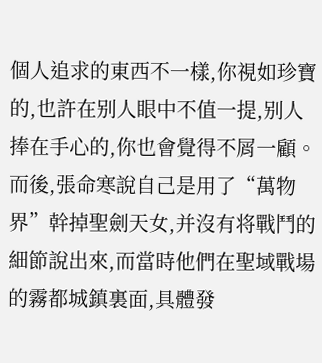個人追求的東西不一樣,你視如珍寶的,也許在别人眼中不值一提,别人捧在手心的,你也會覺得不屑一顧。
而後,張命寒說自己是用了“萬物界”幹掉聖劍天女,并沒有将戰鬥的細節說出來,而當時他們在聖域戰場的霧都城鎮裏面,具體發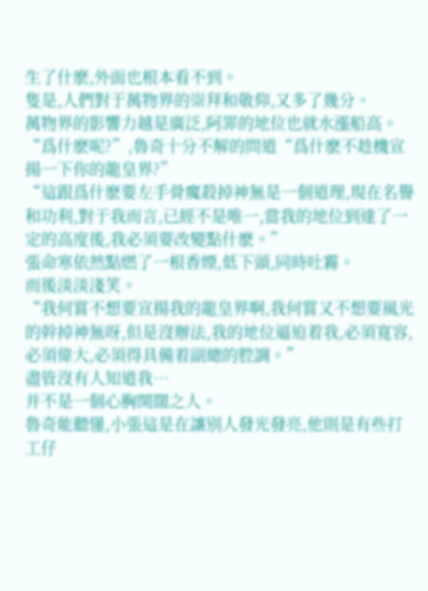生了什麽,外面也根本看不到。
隻是,人們對于萬物界的崇拜和敬仰,又多了幾分。
萬物界的影響力越是廣泛,阿罪的地位也就水漲船高。
“爲什麽呢?”,魯奇十分不解的問道“爲什麽不趁機宣揚一下你的龍皇界?”
“這跟爲什麽要左手骨魔殺掉神無是一個道理,現在名譽和功利,對于我而言,已經不是唯一,當我的地位到達了一定的高度後,我必須要改變點什麽。”
張命寒依然點燃了一根香煙,低下頭,同時吐霧。
而後淡淡淺笑。
“我何嘗不想要宣揚我的龍皇界啊,我何嘗又不想要風光的幹掉神無呀,但是沒辦法,我的地位逼迫着我,必須寬容,必須偉大,必須得具備着副總的腔調。”
盡管沒有人知道我…
并不是一個心胸開闊之人。
魯奇能聽懂,小張這是在讓别人發光發亮,他則是有些打工仔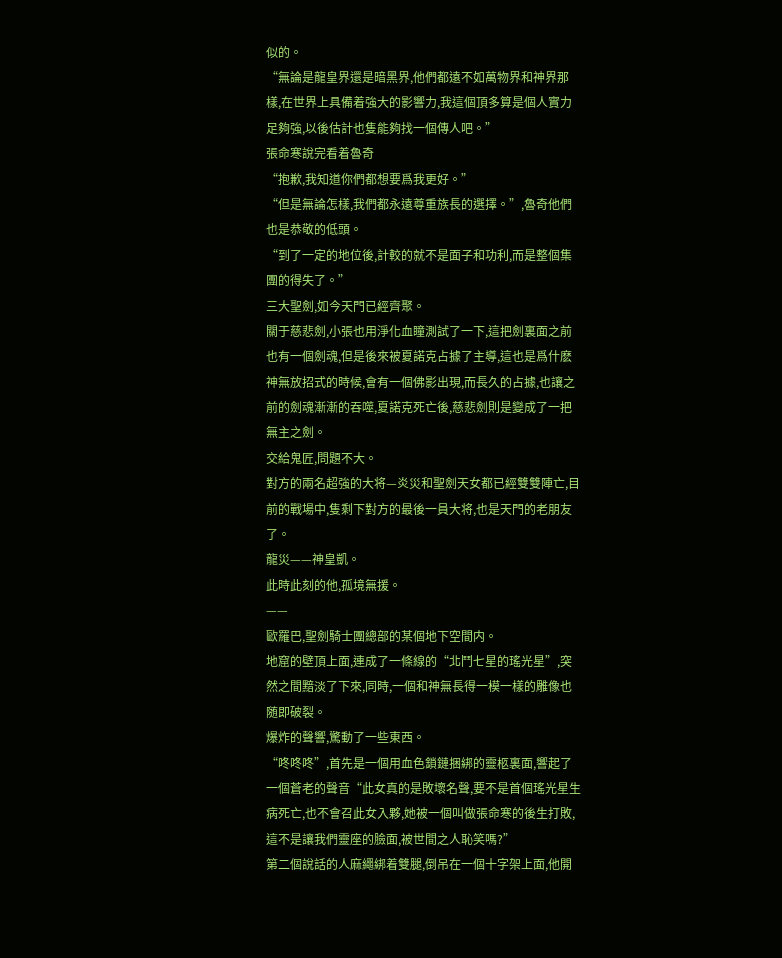似的。
“無論是龍皇界還是暗黑界,他們都遠不如萬物界和神界那樣,在世界上具備着強大的影響力,我這個頂多算是個人實力足夠強,以後估計也隻能夠找一個傳人吧。”
張命寒說完看着魯奇
“抱歉,我知道你們都想要爲我更好。”
“但是無論怎樣,我們都永遠尊重族長的選擇。”,魯奇他們也是恭敬的低頭。
“到了一定的地位後,計較的就不是面子和功利,而是整個集團的得失了。”
三大聖劍,如今天門已經齊聚。
關于慈悲劍,小張也用淨化血瞳測試了一下,這把劍裏面之前也有一個劍魂,但是後來被夏諾克占據了主導,這也是爲什麽神無放招式的時候,會有一個佛影出現,而長久的占據,也讓之前的劍魂漸漸的吞噬,夏諾克死亡後,慈悲劍則是變成了一把無主之劍。
交給鬼匠,問題不大。
對方的兩名超強的大将—炎災和聖劍天女都已經雙雙陣亡,目前的戰場中,隻剩下對方的最後一員大将,也是天門的老朋友了。
龍災——神皇凱。
此時此刻的他,孤境無援。
——
歐羅巴,聖劍騎士團總部的某個地下空間内。
地窟的壁頂上面,連成了一條線的“北鬥七星的瑤光星”,突然之間黯淡了下來,同時,一個和神無長得一模一樣的雕像也随即破裂。
爆炸的聲響,驚動了一些東西。
“咚咚咚”,首先是一個用血色鎖鏈捆綁的靈柩裏面,響起了一個蒼老的聲音“此女真的是敗壞名聲,要不是首個瑤光星生病死亡,也不會召此女入夥,她被一個叫做張命寒的後生打敗,這不是讓我們靈座的臉面,被世間之人恥笑嗎?”
第二個說話的人麻繩綁着雙腿,倒吊在一個十字架上面,他開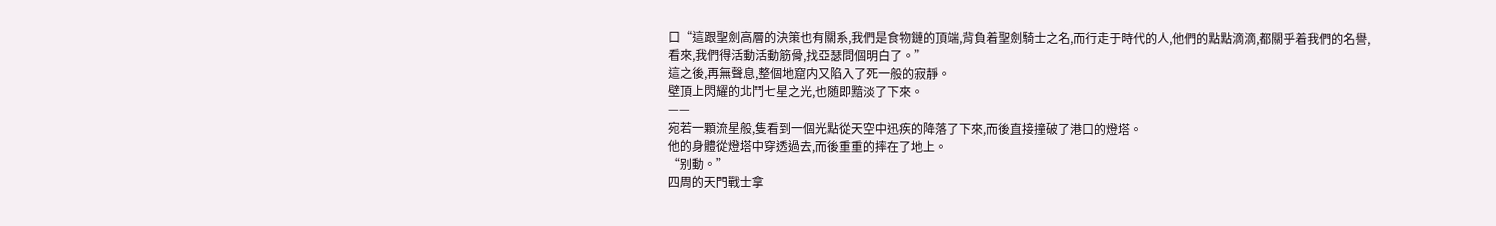口“這跟聖劍高層的決策也有關系,我們是食物鏈的頂端,背負着聖劍騎士之名,而行走于時代的人,他們的點點滴滴,都關乎着我們的名譽,看來,我們得活動活動筋骨,找亞瑟問個明白了。”
這之後,再無聲息,整個地窟内又陷入了死一般的寂靜。
壁頂上閃耀的北鬥七星之光,也随即黯淡了下來。
——
宛若一顆流星般,隻看到一個光點從天空中迅疾的降落了下來,而後直接撞破了港口的燈塔。
他的身體從燈塔中穿透過去,而後重重的摔在了地上。
“别動。”
四周的天門戰士拿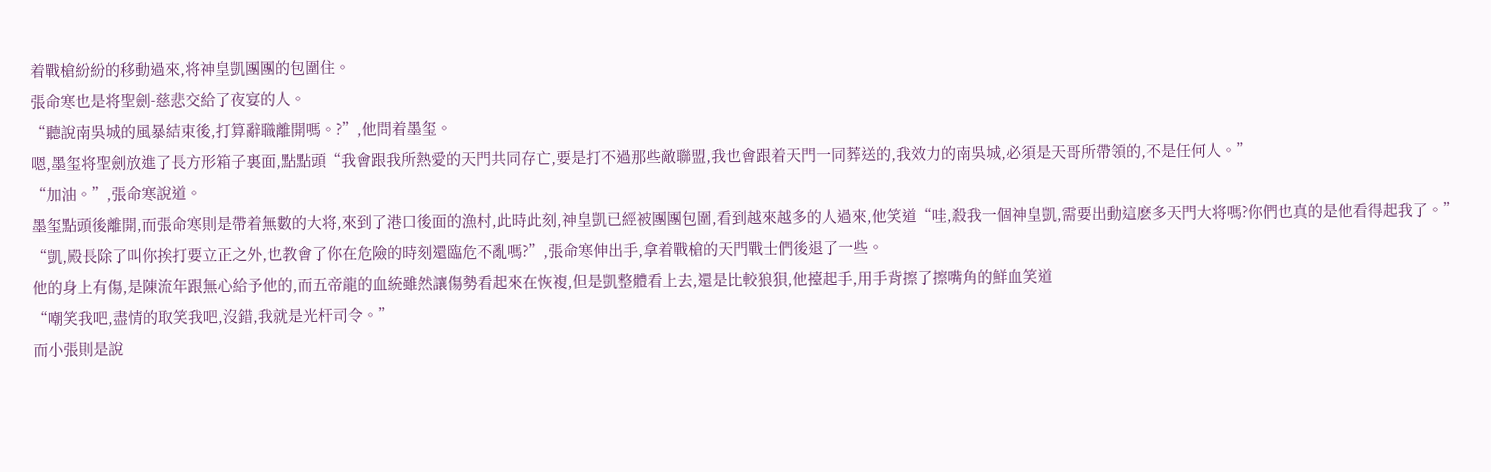着戰槍紛紛的移動過來,将神皇凱團團的包圍住。
張命寒也是将聖劍-慈悲交給了夜宴的人。
“聽說南吳城的風暴結束後,打算辭職離開嗎。?”,他問着墨玺。
嗯,墨玺将聖劍放進了長方形箱子裏面,點點頭“我會跟我所熱愛的天門共同存亡,要是打不過那些敵聯盟,我也會跟着天門一同葬送的,我效力的南吳城,必須是天哥所帶領的,不是任何人。”
“加油。”,張命寒說道。
墨玺點頭後離開,而張命寒則是帶着無數的大将,來到了港口後面的漁村,此時此刻,神皇凱已經被團團包圍,看到越來越多的人過來,他笑道“哇,殺我一個神皇凱,需要出動這麽多天門大将嗎?你們也真的是他看得起我了。”
“凱,殿長除了叫你挨打要立正之外,也教會了你在危險的時刻還臨危不亂嗎?”,張命寒伸出手,拿着戰槍的天門戰士們後退了一些。
他的身上有傷,是陳流年跟無心給予他的,而五帝龍的血統雖然讓傷勢看起來在恢複,但是凱整體看上去,還是比較狼狽,他擡起手,用手背擦了擦嘴角的鮮血笑道
“嘲笑我吧,盡情的取笑我吧,沒錯,我就是光杆司令。”
而小張則是說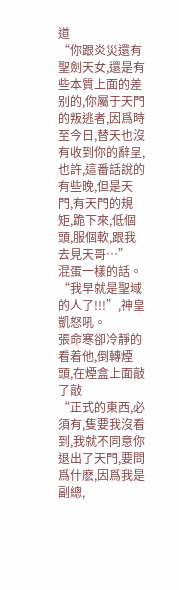道
“你跟炎災還有聖劍天女,還是有些本質上面的差别的,你屬于天門的叛逃者,因爲時至今日,替天也沒有收到你的辭呈,也許,這番話說的有些晚,但是天門,有天門的規矩,跪下來,低個頭,服個軟,跟我去見天哥…”
混蛋一樣的話。
“我早就是聖域的人了!!!”,神皇凱怒吼。
張命寒卻冷靜的看着他,倒轉煙頭,在煙盒上面敲了敲
“正式的東西,必須有,隻要我沒看到,我就不同意你退出了天門,要問爲什麽,因爲我是副總,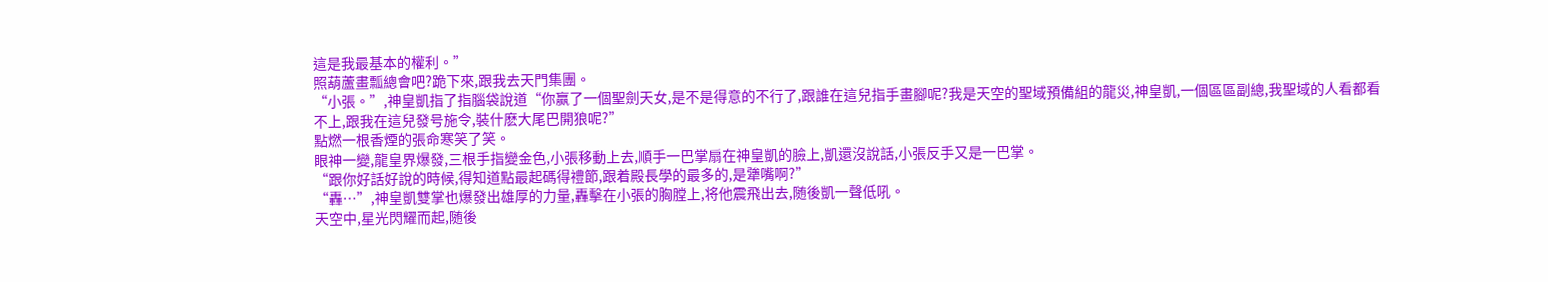這是我最基本的權利。”
照葫蘆畫瓢總會吧?跪下來,跟我去天門集團。
“小張。”,神皇凱指了指腦袋說道“你赢了一個聖劍天女,是不是得意的不行了,跟誰在這兒指手畫腳呢?我是天空的聖域預備組的龍災,神皇凱,一個區區副總,我聖域的人看都看不上,跟我在這兒發号施令,裝什麽大尾巴開狼呢?”
點燃一根香煙的張命寒笑了笑。
眼神一變,龍皇界爆發,三根手指變金色,小張移動上去,順手一巴掌扇在神皇凱的臉上,凱還沒說話,小張反手又是一巴掌。
“跟你好話好說的時候,得知道點最起碼得禮節,跟着殿長學的最多的,是犟嘴啊?”
“轟…”,神皇凱雙掌也爆發出雄厚的力量,轟擊在小張的胸膛上,将他震飛出去,随後凱一聲低吼。
天空中,星光閃耀而起,随後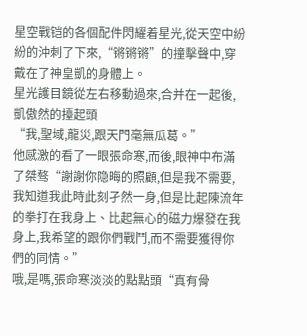星空戰铠的各個配件閃耀着星光,從天空中紛紛的沖刺了下來,“锵锵锵”的撞擊聲中,穿戴在了神皇凱的身體上。
星光護目鏡從左右移動過來,合并在一起後,凱傲然的擡起頭
“我,聖域,龍災,跟天門毫無瓜葛。”
他感激的看了一眼張命寒,而後,眼神中布滿了桀骜“謝謝你隐晦的照顧,但是我不需要,我知道我此時此刻孑然一身,但是比起陳流年的拳打在我身上、比起無心的磁力爆發在我身上,我希望的跟你們戰鬥,而不需要獲得你們的同情。”
哦,是嗎,張命寒淡淡的點點頭“真有骨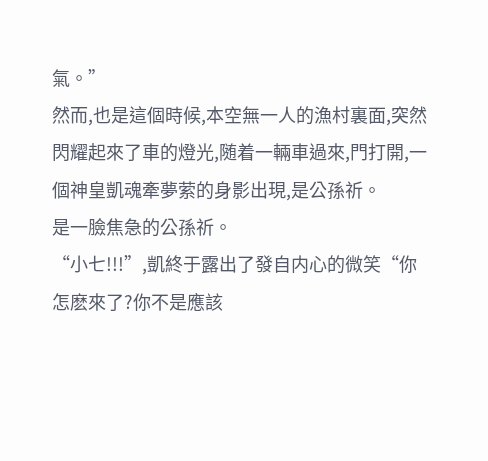氣。”
然而,也是這個時候,本空無一人的漁村裏面,突然閃耀起來了車的燈光,随着一輛車過來,門打開,一個神皇凱魂牽夢萦的身影出現,是公孫祈。
是一臉焦急的公孫祈。
“小七!!!”,凱終于露出了發自内心的微笑“你怎麽來了?你不是應該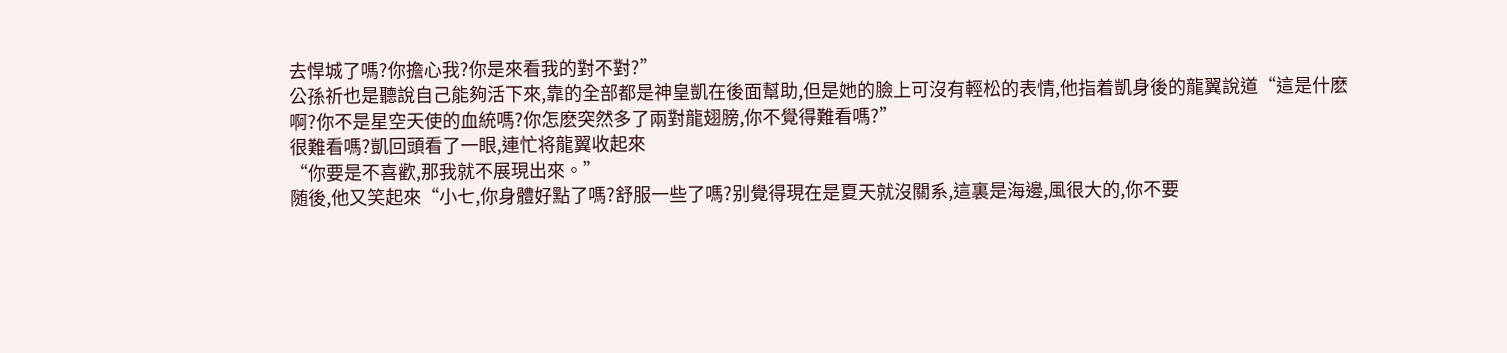去悍城了嗎?你擔心我?你是來看我的對不對?”
公孫祈也是聽說自己能夠活下來,靠的全部都是神皇凱在後面幫助,但是她的臉上可沒有輕松的表情,他指着凱身後的龍翼說道“這是什麽啊?你不是星空天使的血統嗎?你怎麽突然多了兩對龍翅膀,你不覺得難看嗎?”
很難看嗎?凱回頭看了一眼,連忙将龍翼收起來
“你要是不喜歡,那我就不展現出來。”
随後,他又笑起來“小七,你身體好點了嗎?舒服一些了嗎?别覺得現在是夏天就沒關系,這裏是海邊,風很大的,你不要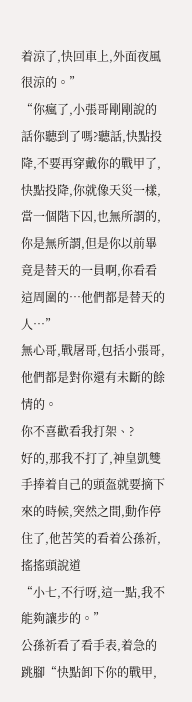着涼了,快回車上,外面夜風很涼的。”
“你瘋了,小張哥剛剛說的話你聽到了嗎?聽話,快點投降,不要再穿戴你的戰甲了,快點投降,你就像天災一樣,當一個階下囚,也無所謂的,你是無所謂,但是你以前畢竟是替天的一員啊,你看看這周圍的…他們都是替天的人…”
無心哥,戰屠哥,包括小張哥,他們都是對你還有未斷的餘情的。
你不喜歡看我打架、?
好的,那我不打了,神皇凱雙手捧着自己的頭盔就要摘下來的時候,突然之間,動作停住了,他苦笑的看着公孫祈,搖搖頭說道
“小七,不行呀,這一點,我不能夠讓步的。”
公孫祈看了看手表,着急的跳腳“快點卸下你的戰甲,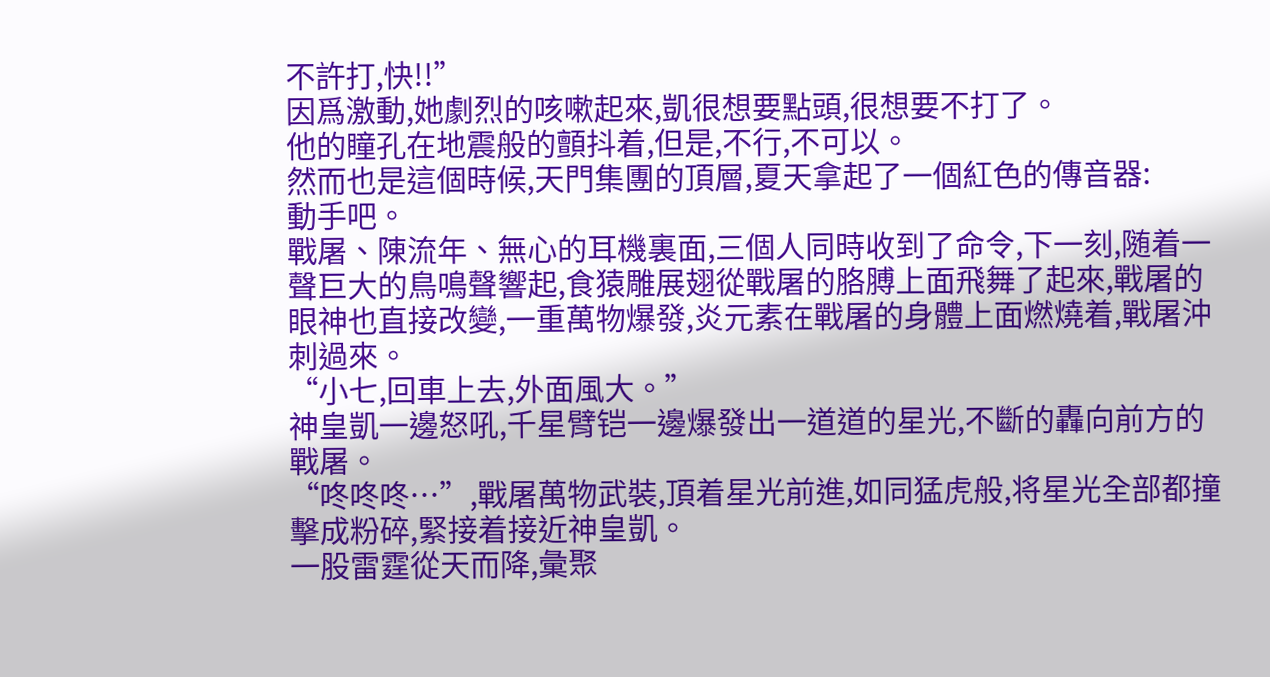不許打,快!!”
因爲激動,她劇烈的咳嗽起來,凱很想要點頭,很想要不打了。
他的瞳孔在地震般的顫抖着,但是,不行,不可以。
然而也是這個時候,天門集團的頂層,夏天拿起了一個紅色的傳音器:
動手吧。
戰屠、陳流年、無心的耳機裏面,三個人同時收到了命令,下一刻,随着一聲巨大的鳥鳴聲響起,食猿雕展翅從戰屠的胳膊上面飛舞了起來,戰屠的眼神也直接改變,一重萬物爆發,炎元素在戰屠的身體上面燃燒着,戰屠沖刺過來。
“小七,回車上去,外面風大。”
神皇凱一邊怒吼,千星臂铠一邊爆發出一道道的星光,不斷的轟向前方的戰屠。
“咚咚咚…”,戰屠萬物武裝,頂着星光前進,如同猛虎般,将星光全部都撞擊成粉碎,緊接着接近神皇凱。
一股雷霆從天而降,彙聚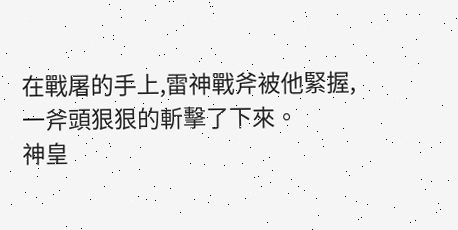在戰屠的手上,雷神戰斧被他緊握,一斧頭狠狠的斬擊了下來。
神皇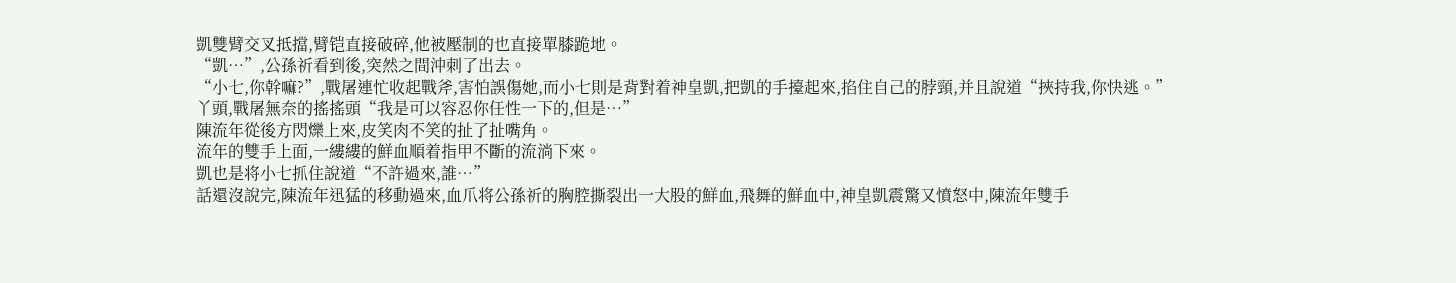凱雙臂交叉抵擋,臂铠直接破碎,他被壓制的也直接單膝跪地。
“凱…”,公孫祈看到後,突然之間沖刺了出去。
“小七,你幹嘛?”,戰屠連忙收起戰斧,害怕誤傷她,而小七則是背對着神皇凱,把凱的手擡起來,掐住自己的脖頸,并且說道“挾持我,你快逃。”
丫頭,戰屠無奈的搖搖頭“我是可以容忍你任性一下的,但是…”
陳流年從後方閃爍上來,皮笑肉不笑的扯了扯嘴角。
流年的雙手上面,一縷縷的鮮血順着指甲不斷的流淌下來。
凱也是将小七抓住說道“不許過來,誰…”
話還沒說完,陳流年迅猛的移動過來,血爪将公孫祈的胸腔撕裂出一大股的鮮血,飛舞的鮮血中,神皇凱震驚又憤怒中,陳流年雙手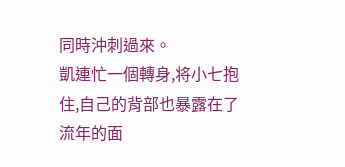同時沖刺過來。
凱連忙一個轉身,将小七抱住,自己的背部也暴露在了流年的面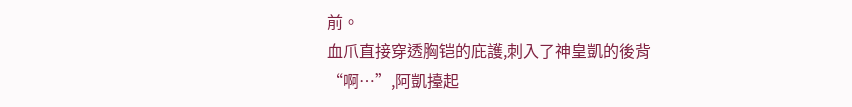前。
血爪直接穿透胸铠的庇護,刺入了神皇凱的後背
“啊…”,阿凱擡起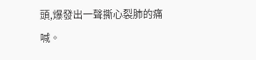頭,爆發出一聲撕心裂肺的痛喊。